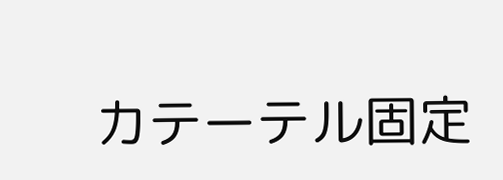カテーテル固定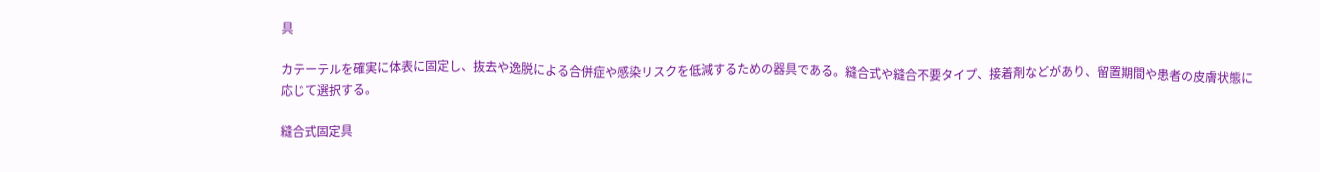具

カテーテルを確実に体表に固定し、抜去や逸脱による合併症や感染リスクを低減するための器具である。縫合式や縫合不要タイプ、接着剤などがあり、留置期間や患者の皮膚状態に応じて選択する。

縫合式固定具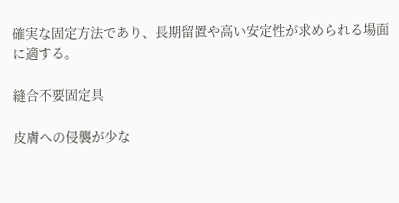確実な固定方法であり、長期留置や高い安定性が求められる場面に適する。

縫合不要固定具

皮膚への侵襲が少な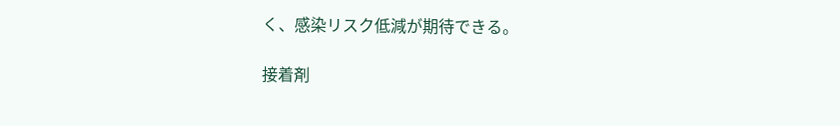く、感染リスク低減が期待できる。

接着剤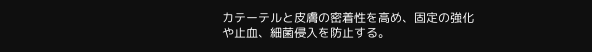カテーテルと皮膚の密着性を高め、固定の強化や止血、細菌侵入を防止する。